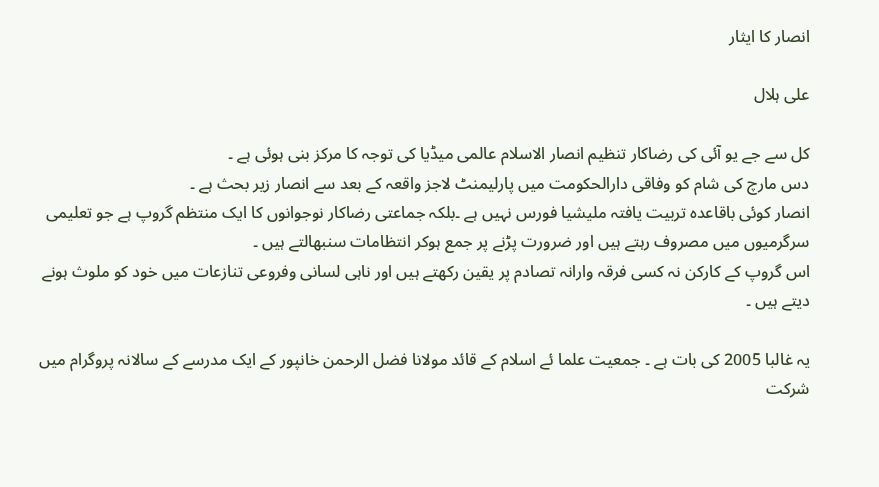انصار کا ایثار

علی ہلال

کل سے جے یو آئی کی رضاکار تنظیم انصار الاسلام عالمی میڈیا کی توجہ کا مرکز بنی ہوئی ہے ۔
دس مارچ کی شام کو وفاقی دارالحکومت میں پارلیمنٹ لاجز واقعہ کے بعد سے انصار زیر بحث ہے ۔
انصار کوئی باقاعدہ تربیت یافتہ ملیشیا فورس نہیں ہے ۔بلکہ جماعتی رضاکار نوجوانوں کا ایک منتظم گروپ ہے جو تعلیمی سرگرمیوں میں مصروف رہتے ہیں اور ضرورت پڑنے پر جمع ہوکر انتظامات سنبھالتے ہیں ۔
اس گروپ کے کارکن نہ کسی فرقہ وارانہ تصادم پر یقین رکھتے ہیں اور ناہی لسانی وفروعی تنازعات میں خود کو ملوث ہونے دیتے ہیں ۔

یہ غالبا 2005 کی بات ہے ۔ جمعیت علما ئے اسلام کے قائد مولانا فضل الرحمن خانپور کے ایک مدرسے کے سالانہ پروگرام میں شرکت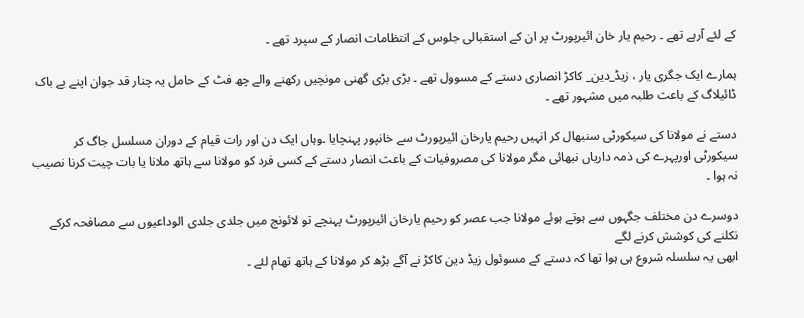کے لئے آرہے تھے ۔ رحیم یار خان ائیرپورٹ پر ان کے استقبالی جلوس کے انتظامات انصار کے سپرد تھے ۔

ہمارے ایک جگری یار ، زیڈ_دین_ کاکڑ انصاری دستے کے مسوول تھے ۔ بڑی بڑی گھنی مونچیں رکھنے والے چھ فٹ کے حامل یہ چنار قد جوان اپنے بے باک ڈائیلاگ کے باعث طلبہ میں مشہور تھے ۔

دستے نے مولانا کی سیکورٹی سنبھال کر انہیں رحیم یارخان ائیرپورٹ سے خانپور پہنچایا ۔وہاں ایک دن اور رات قیام کے دوران مسلسل جاگ کر سیکورٹی اورپہرے کی ذمہ داریاں نبھائی مگر مولانا کی مصروفیات کے باعث انصار دستے کے کسی فرد کو مولانا سے ہاتھ ملانا یا بات چیت کرنا نصیب نہ ہوا ۔

دوسرے دن مختلف جگہوں سے ہوتے ہوئے مولانا جب عصر کو رحیم یارخان ائیرپورٹ پہنچے تو لائونج میں جلدی جلدی الوداعیوں سے مصافحہ کرکے نکلنے کی کوشش کرنے لگے
ابھی یہ سلسلہ شروع ہی ہوا تھا کہ دستے کے مسوئول زیڈ دین کاکڑ نے آگے بڑھ کر مولانا کے ہاتھ تھام لئے ۔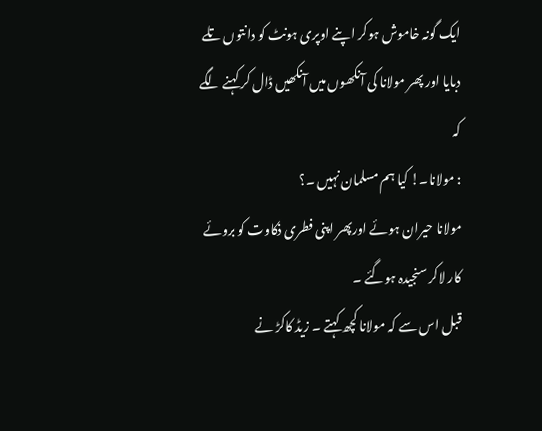ایک گونہ خاموش ہوکر اپنے اوپری ہونٹ کو دانتوں تلے دبایا اور پھر مولانا کی آنکھوں میں آنکھیں ڈال کر کہنے لگے کہ
: مولانا۔! کیا ہم مسلمان نہیں ۔؟
مولانا حیران ہوئے اورپھر اپنی فطری ذکاوت کو بروئے کار لاکر سنجیدہ ہوگئے ۔
قبل اس سے کہ مولانا کچھ کہتے ۔ زیڈ کاکڑ نے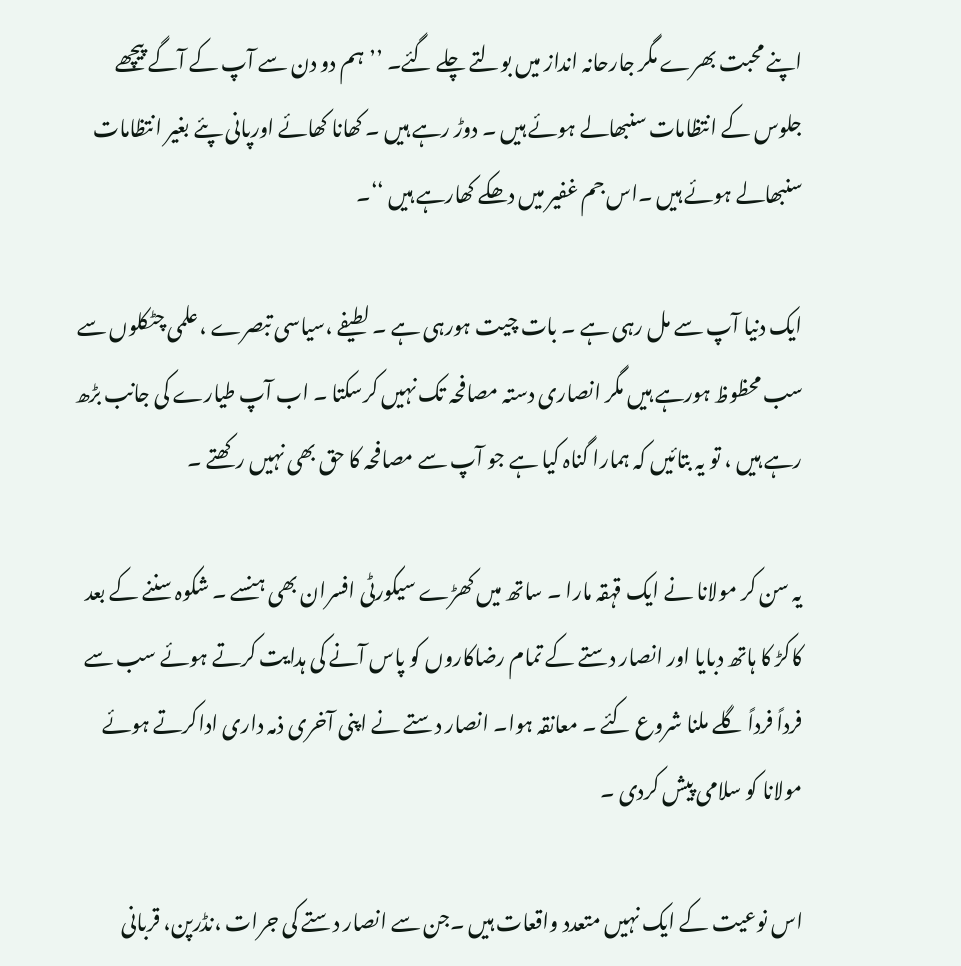اپنے محبت بھرے مگر جارحانہ انداز میں بولتے چلے گئے۔ ’’ہم دو دن سے آپ کے آگے پیچھے جلوس کے انتظامات سنبھالے ہوئے ہیں ۔ دوڑ رہے ہیں ۔ کھانا کھائے اورپانی پئے بغیر انتظامات سنبھالے ہوئے ہیں ۔اس جم غفیر میں دھکے کھارہے ہیں ‘‘۔

ایک دنیا آپ سے مل رہی ہے ۔ بات چیت ہورہی ہے ۔ لطیفے ،سیاسی تبصرے ،علمی چٹکلوں سے سب محظوظ ہورہے ہیں مگر انصاری دستہ مصافحہ تک نہیں کرسکتا ۔ اب آپ طیارے کی جانب بڑھ رہے ہیں ، تو یہ بتائیں کہ ہمارا گناہ کیا ہے جو آپ سے مصافحہ کا حق بھی نہیں رکھتے ۔

یہ سن کر مولانا نے ایک قہقہ مارا ۔ ساتھ میں کھڑے سیکورٹی افسران بھی ہنسے ۔ شکوہ سننے کے بعد کاکڑ کا ہاتھ دبایا اور انصار دستے کے تمام رضاکاروں کو پاس آنے کی ہدایت کرتے ہوئے سب سے فرداً فرداً گلے ملنا شروع کئے ۔ معانقہ ہوا۔ انصار دستے نے اپنی آخری ذمہ داری اداکرتے ہوئے مولانا کو سلامی پیش کردی ۔

اس نوعیت کے ایک نہیں متعدد واقعات ہیں ۔جن سے انصار دستے کی جرات ،نڈرپن، قربانی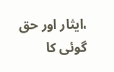،ایثار اور حق گوئی کا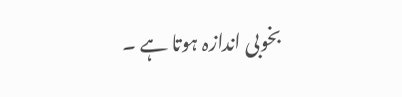بخوبی اندازہ ہوتا ہے ۔